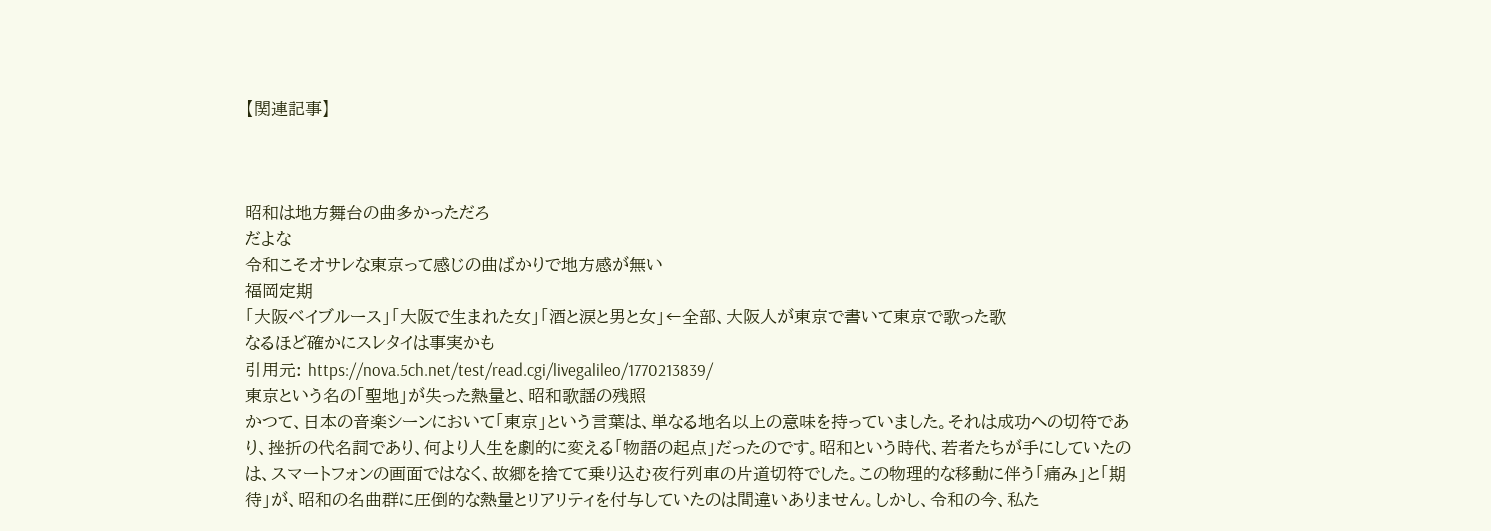【関連記事】



昭和は地方舞台の曲多かっただろ
だよな
令和こそオサレな東京って感じの曲ばかりで地方感が無い
福岡定期
「大阪ベイブルース」「大阪で生まれた女」「酒と涙と男と女」←全部、大阪人が東京で書いて東京で歌った歌
なるほど確かにスレタイは事実かも
引用元: https://nova.5ch.net/test/read.cgi/livegalileo/1770213839/
東京という名の「聖地」が失った熱量と、昭和歌謡の残照
かつて、日本の音楽シーンにおいて「東京」という言葉は、単なる地名以上の意味を持っていました。それは成功への切符であり、挫折の代名詞であり、何より人生を劇的に変える「物語の起点」だったのです。昭和という時代、若者たちが手にしていたのは、スマートフォンの画面ではなく、故郷を捨てて乗り込む夜行列車の片道切符でした。この物理的な移動に伴う「痛み」と「期待」が、昭和の名曲群に圧倒的な熱量とリアリティを付与していたのは間違いありません。しかし、令和の今、私た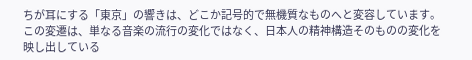ちが耳にする「東京」の響きは、どこか記号的で無機質なものへと変容しています。この変遷は、単なる音楽の流行の変化ではなく、日本人の精神構造そのものの変化を映し出している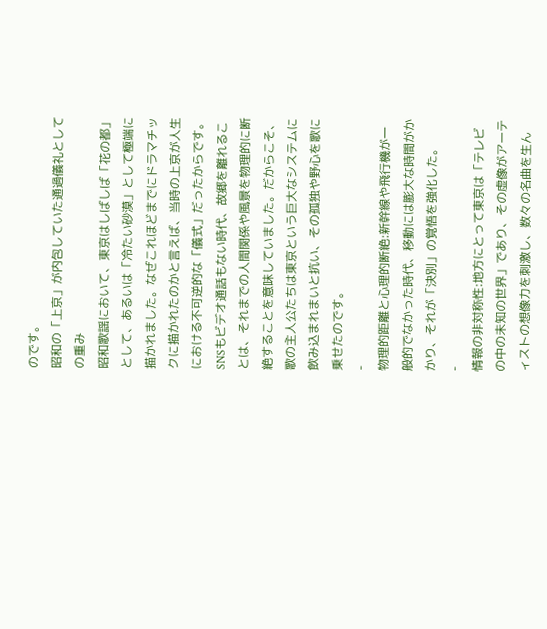のです。
昭和の「上京」が内包していた通過儀礼としての重み
昭和歌謡において、東京はしばしば「花の都」として、あるいは「冷たい砂漠」として極端に描かれました。なぜこれほどまでにドラマチックに描かれたのかと言えば、当時の上京が人生における不可逆的な「儀式」だったからです。SNSもビデオ通話もない時代、故郷を離れることは、それまでの人間関係や風景を物理的に断絶することを意味していました。だからこそ、歌の主人公たちは東京という巨大なシステムに飲み込まれまいと抗い、その孤独や野心を歌に乗せたのです。
-
物理的距離と心理的断絶:新幹線や飛行機が一般的でなかった時代、移動には膨大な時間がかかり、それが「決別」の覚悟を強化した。
-
情報の非対称性:地方にとって東京は「テレビの中の未知の世界」であり、その虚像がアーティストの想像力を刺激し、数々の名曲を生ん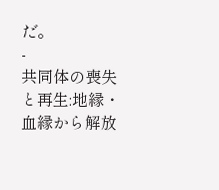だ。
-
共同体の喪失と再生:地縁・血縁から解放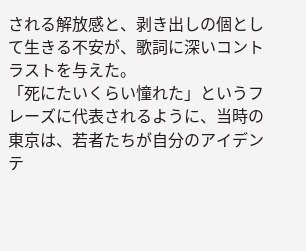される解放感と、剥き出しの個として生きる不安が、歌詞に深いコントラストを与えた。
「死にたいくらい憧れた」というフレーズに代表されるように、当時の東京は、若者たちが自分のアイデンテ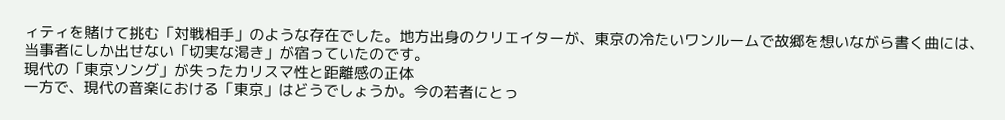ィティを賭けて挑む「対戦相手」のような存在でした。地方出身のクリエイターが、東京の冷たいワンルームで故郷を想いながら書く曲には、当事者にしか出せない「切実な渇き」が宿っていたのです。
現代の「東京ソング」が失ったカリスマ性と距離感の正体
一方で、現代の音楽における「東京」はどうでしょうか。今の若者にとっ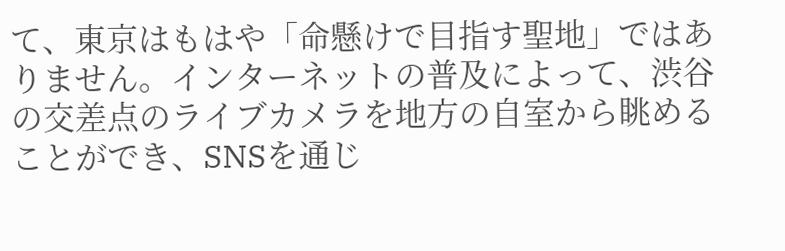て、東京はもはや「命懸けで目指す聖地」ではありません。インターネットの普及によって、渋谷の交差点のライブカメラを地方の自室から眺めることができ、SNSを通じ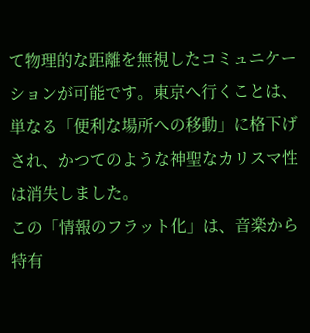て物理的な距離を無視したコミュニケーションが可能です。東京へ行くことは、単なる「便利な場所への移動」に格下げされ、かつてのような神聖なカリスマ性は消失しました。
この「情報のフラット化」は、音楽から特有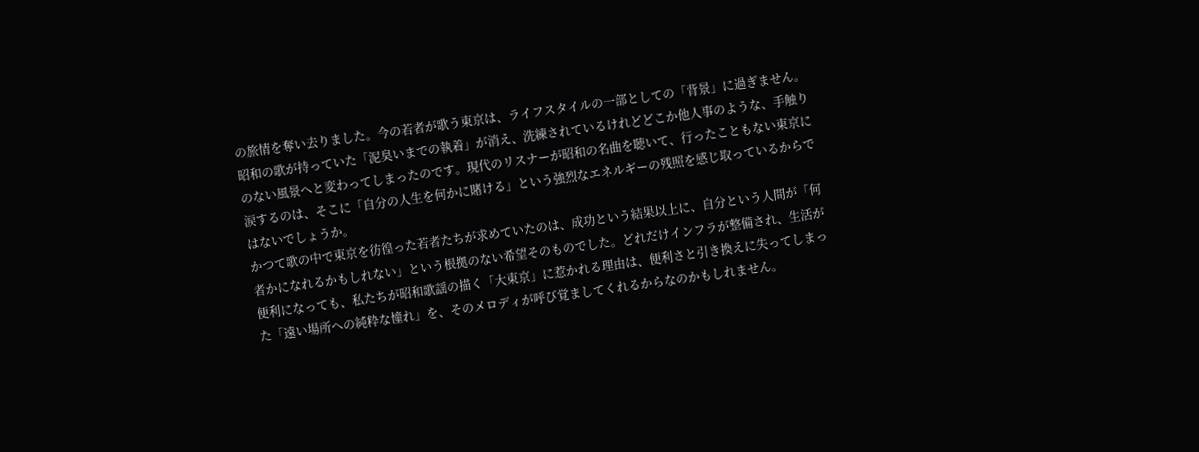の旅情を奪い去りました。今の若者が歌う東京は、ライフスタイルの一部としての「背景」に過ぎません。昭和の歌が持っていた「泥臭いまでの執着」が消え、洗練されているけれどどこか他人事のような、手触りのない風景へと変わってしまったのです。現代のリスナーが昭和の名曲を聴いて、行ったこともない東京に涙するのは、そこに「自分の人生を何かに賭ける」という強烈なエネルギーの残照を感じ取っているからではないでしょうか。
かつて歌の中で東京を彷徨った若者たちが求めていたのは、成功という結果以上に、自分という人間が「何者かになれるかもしれない」という根拠のない希望そのものでした。どれだけインフラが整備され、生活が便利になっても、私たちが昭和歌謡の描く「大東京」に惹かれる理由は、便利さと引き換えに失ってしまった「遠い場所への純粋な憧れ」を、そのメロディが呼び覚ましてくれるからなのかもしれません。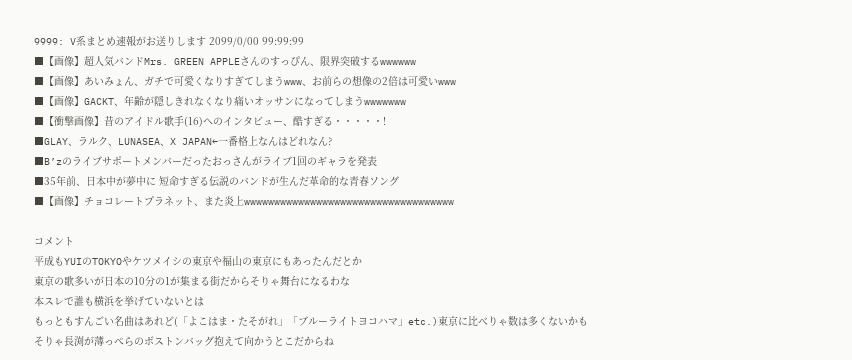9999: V系まとめ速報がお送りします 2099/0/00 99:99:99
■【画像】超人気バンドMrs. GREEN APPLEさんのすっぴん、限界突破するwwwwww
■【画像】あいみょん、ガチで可愛くなりすぎてしまうwww、お前らの想像の2倍は可愛いwww
■【画像】GACKT、年齢が隠しきれなくなり痛いオッサンになってしまうwwwwwww
■【衝撃画像】昔のアイドル歌手(16)へのインタビュー、酷すぎる・・・・・!
■GLAY、ラルク、LUNASEA、X JAPAN←一番格上なんはどれなん?
■B’zのライブサポートメンバーだったおっさんがライブ1回のギャラを発表
■35年前、日本中が夢中に 短命すぎる伝説のバンドが生んだ革命的な青春ソング
■【画像】チョコレートプラネット、また炎上wwwwwwwwwwwwwwwwwwwwwwwwwwwwwwwwwww

コメント
平成もYUIのTOKYOやケツメイシの東京や福山の東京にもあったんだとか
東京の歌多いが日本の10分の1が集まる街だからそりゃ舞台になるわな
本スレで誰も横浜を挙げていないとは
もっともすんごい名曲はあれど(「よこはま・たそがれ」「ブルーライトヨコハマ」etc.)東京に比べりゃ数は多くないかも
そりゃ長渕が薄っぺらのボストンバッグ抱えて向かうとこだからね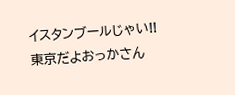イスタンブールじゃい!!
東京だよおっかさん